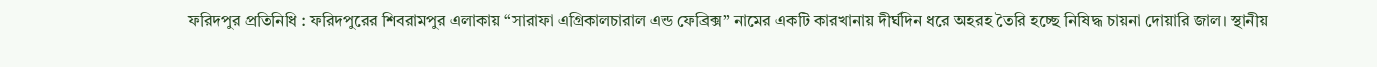ফরিদপুর প্রতিনিধি : ফরিদপুরের শিবরামপুর এলাকায় “সারাফা এগ্রিকালচারাল এন্ড ফেব্রিক্স” নামের একটি কারখানায় দীর্ঘদিন ধরে অহরহ তৈরি হচ্ছে নিষিদ্ধ চায়না দোয়ারি জাল। স্থানীয়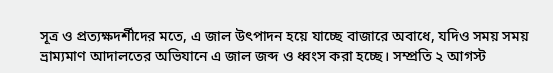সূত্র ও প্রত্যক্ষদর্শীদের মতে, এ জাল উৎপাদন হয়ে যাচ্ছে বাজারে অবাধে, যদিও সময় সময় ভ্রাম্যমাণ আদালতের অভিযানে এ জাল জব্দ ও ধ্বংস করা হচ্ছে। সম্প্রতি ২ আগস্ট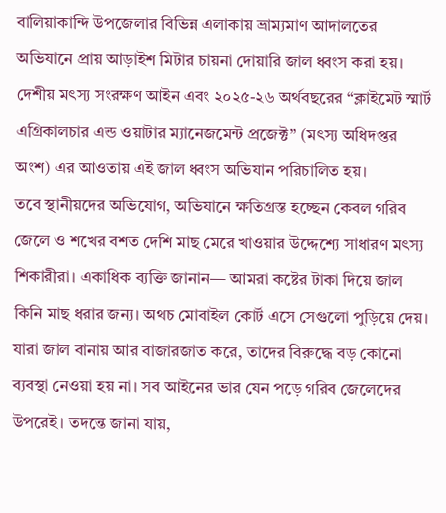বালিয়াকান্দি উপজেলার বিভিন্ন এলাকায় ভ্রাম্যমাণ আদালতের অভিযানে প্রায় আড়াইশ মিটার চায়না দোয়ারি জাল ধ্বংস করা হয়। দেশীয় মৎস্য সংরক্ষণ আইন এবং ২০২৫-২৬ অর্থবছরের “ক্লাইমেট স্মার্ট এগ্রিকালচার এন্ড ওয়াটার ম্যানেজমেন্ট প্রজেক্ট” (মৎস্য অধিদপ্তর অংশ) এর আওতায় এই জাল ধ্বংস অভিযান পরিচালিত হয়।
তবে স্থানীয়দের অভিযোগ, অভিযানে ক্ষতিগ্রস্ত হচ্ছেন কেবল গরিব জেলে ও শখের বশত দেশি মাছ মেরে খাওয়ার উদ্দেশ্যে সাধারণ মৎস্য শিকারীরা। একাধিক ব্যক্তি জানান— আমরা কষ্টের টাকা দিয়ে জাল কিনি মাছ ধরার জন্য। অথচ মোবাইল কোর্ট এসে সেগুলো পুড়িয়ে দেয়। যারা জাল বানায় আর বাজারজাত করে, তাদের বিরুদ্ধে বড় কোনো ব্যবস্থা নেওয়া হয় না। সব আইনের ভার যেন পড়ে গরিব জেলেদের উপরেই। তদন্তে জানা যায়,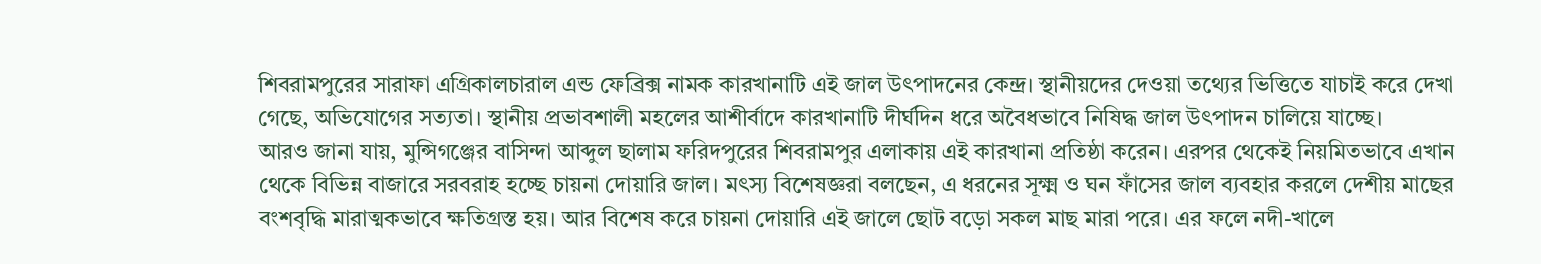শিবরামপুরের সারাফা এগ্রিকালচারাল এন্ড ফেব্রিক্স নামক কারখানাটি এই জাল উৎপাদনের কেন্দ্র। স্থানীয়দের দেওয়া তথ্যের ভিত্তিতে যাচাই করে দেখা গেছে, অভিযোগের সত্যতা। স্থানীয় প্রভাবশালী মহলের আশীর্বাদে কারখানাটি দীর্ঘদিন ধরে অবৈধভাবে নিষিদ্ধ জাল উৎপাদন চালিয়ে যাচ্ছে।
আরও জানা যায়, মুন্সিগঞ্জের বাসিন্দা আব্দুল ছালাম ফরিদপুরের শিবরামপুর এলাকায় এই কারখানা প্রতিষ্ঠা করেন। এরপর থেকেই নিয়মিতভাবে এখান থেকে বিভিন্ন বাজারে সরবরাহ হচ্ছে চায়না দোয়ারি জাল। মৎস্য বিশেষজ্ঞরা বলছেন, এ ধরনের সূক্ষ্ম ও ঘন ফাঁসের জাল ব্যবহার করলে দেশীয় মাছের বংশবৃদ্ধি মারাত্মকভাবে ক্ষতিগ্রস্ত হয়। আর বিশেষ করে চায়না দোয়ারি এই জালে ছোট বড়ো সকল মাছ মারা পরে। এর ফলে নদী-খালে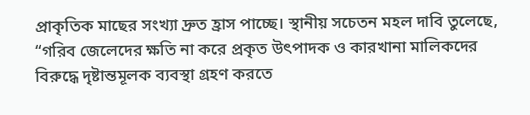প্রাকৃতিক মাছের সংখ্যা দ্রুত হ্রাস পাচ্ছে। স্থানীয় সচেতন মহল দাবি তুলেছে, “গরিব জেলেদের ক্ষতি না করে প্রকৃত উৎপাদক ও কারখানা মালিকদের বিরুদ্ধে দৃষ্টান্তমূলক ব্যবস্থা গ্রহণ করতে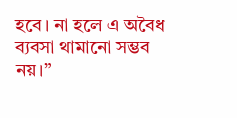হবে। না হলে এ অবৈধ ব্যবসা থামানো সম্ভব নয়।”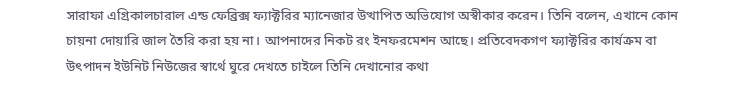সারাফা এগ্রিকালচারাল এন্ড ফেব্রিক্স ফ্যাক্টরির ম্যানেজার উত্থাপিত অভিযোগ অস্বীকার করেন। তিনি বলেন, এখানে কোন চায়না দোয়ারি জাল তৈরি করা হয় না। আপনাদের নিকট রং ইনফরমেশন আছে। প্রতিবেদকগণ ফ্যাক্টরির কার্যক্রম বা উৎপাদন ইউনিট নিউজের স্বার্থে ঘুরে দেখতে চাইলে তিনি দেখানোর কথা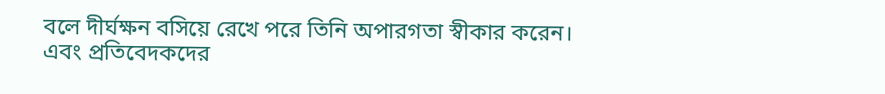বলে দীর্ঘক্ষন বসিয়ে রেখে পরে তিনি অপারগতা স্বীকার করেন। এবং প্রতিবেদকদের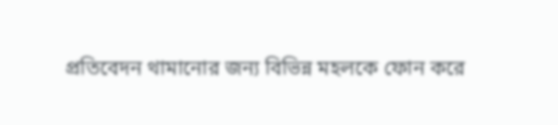প্রতিবেদন থামানোর জন্য বিভিন্ন মহলকে ফোন করে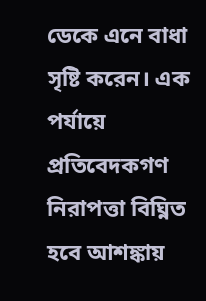ডেকে এনে বাধা সৃষ্টি করেন। এক পর্যায়ে প্রতিবেদকগণ নিরাপত্তা বিঘ্নিত হবে আশঙ্কায়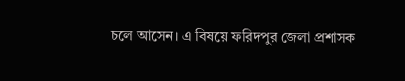চলে আসেন। এ বিষয়ে ফরিদপুর জেলা প্রশাসক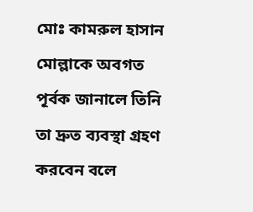মোঃ কামরুল হাসান মোল্লাকে অবগত পূর্বক জানালে তিনি তা দ্রুত ব্যবস্থা গ্রহণ করবেন বলে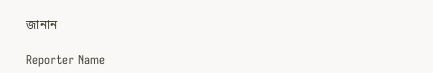জানান

Reporter Name